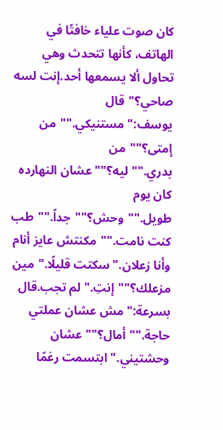كان صوت علياء خافتًا في الهاتف، كأنها تتحدث وهي تحاول ألا يسمعها أحد.إنت لسه صاحي؟"قال يوسف:"مستنيكي.""من إمتى؟""من بدري.""ليه؟""عشان النهارده كان يوم طويل.""وحش؟""جداً.""طب كنت نامت.""مكنتش عايز أنام وأنا زعلان."سكتت قليلًا."مين مزعلك؟""إنتِ."لم تجب.قال بسرعة:"مش عشان عملتي حاجة.""أمال؟""عشان وحشتيني."ابتسمت رغمًا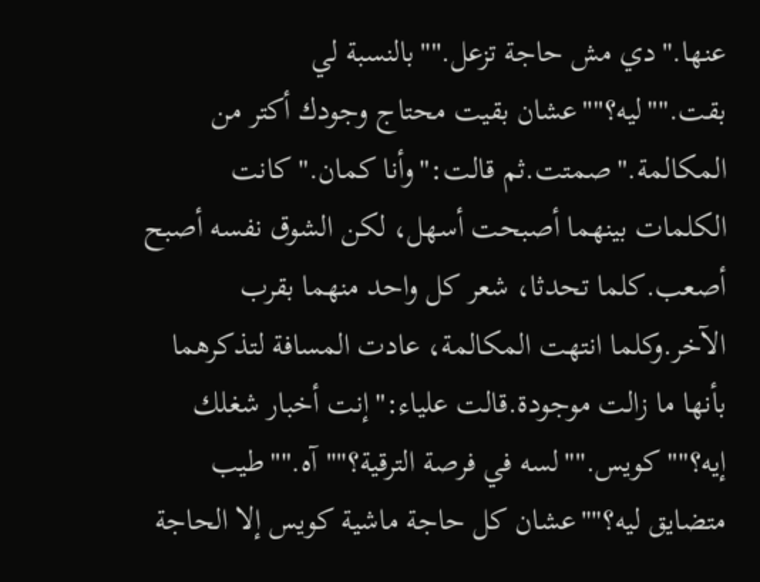عنها."دي مش حاجة تزعل.""بالنسبة لي بقت.""ليه؟""عشان بقيت محتاج وجودك أكتر من المكالمة."صمتت.ثم قالت:"وأنا كمان."كانت الكلمات بينهما أصبحت أسهل، لكن الشوق نفسه أصبح أصعب.كلما تحدثا، شعر كل واحد منهما بقرب الآخر.وكلما انتهت المكالمة، عادت المسافة لتذكرهما بأنها ما زالت موجودة.قالت علياء:"إنت أخبار شغلك إيه؟""كويس.""لسه في فرصة الترقية؟""آه.""طيب متضايق ليه؟""عشان كل حاجة ماشية كويس إلا الحاجة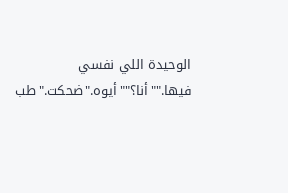الوحيدة اللي نفسي فيها.""أنا؟""أيوه."ضحكت."طب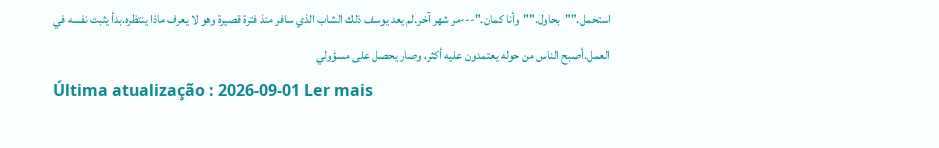استحمل.""بحاول.""وأنا كمان."---مر شهر آخر.لم يعد يوسف ذلك الشاب الذي سافر منذ فترة قصيرة وهو لا يعرف ماذا ينتظره.بدأ يثبت نفسه في العمل.أصبح الناس من حوله يعتمدون عليه أكثر، وصار يحصل على مسؤولي
Última atualização : 2026-09-01 Ler mais